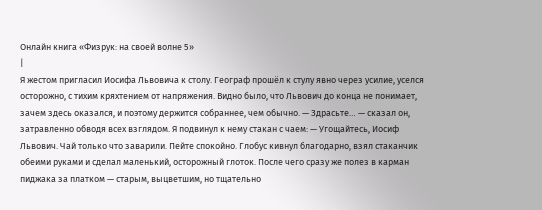Онлайн книга «Физрук: на своей волне 5»
|
Я жестом пригласил Иосифа Львовича к столу. Географ прошёл к стулу явно через усилие, уселся осторожно, с тихим кряхтением от напряжения. Видно было, что Львович до конца не понимает, зачем здесь оказался, и поэтому держится собраннее, чем обычно. — Здрасьте… — сказал он, затравленно обводя всех взглядом. Я подвинул к нему стакан с чаем: — Угощайтесь, Иосиф Львович. Чай только что заварили. Пейте спокойно. Глобус кивнул благодарно, взял стаканчик обеими руками и сделал маленький, осторожный глоток. После чего сразу же полез в карман пиджака за платком — старым, выцветшим, но тщательно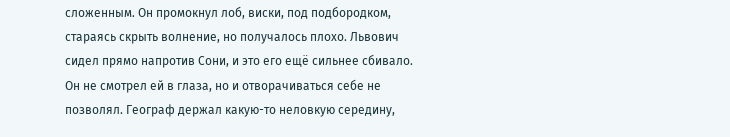сложенным. Он промокнул лоб, виски, под подбородком, стараясь скрыть волнение, но получалось плохо. Львович сидел прямо напротив Сони, и это его ещё сильнее сбивало. Он не смотрел ей в глаза, но и отворачиваться себе не позволял. Географ держал какую-то неловкую середину,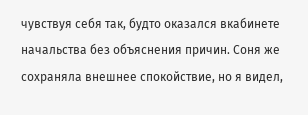чувствуя себя так, будто оказался вкабинете начальства без объяснения причин. Соня же сохраняла внешнее спокойствие, но я видел,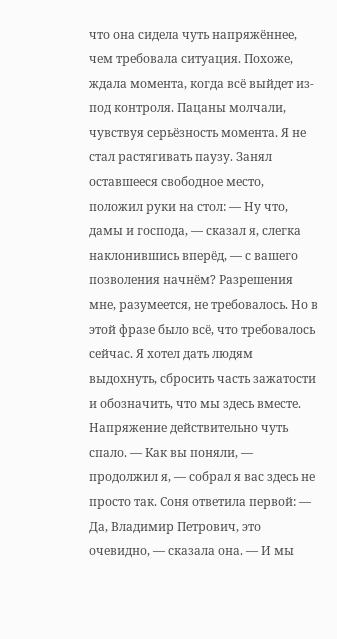что она сидела чуть напряжённее, чем требовала ситуация. Похоже, ждала момента, когда всё выйдет из-под контроля. Пацаны молчали, чувствуя серьёзность момента. Я не стал растягивать паузу. Занял оставшееся свободное место, положил руки на стол: — Ну что, дамы и господа, — сказал я, слегка наклонившись вперёд, — с вашего позволения начнём? Разрешения мне, разумеется, не требовалось. Но в этой фразе было всё, что требовалось сейчас. Я хотел дать людям выдохнуть, сбросить часть зажатости и обозначить, что мы здесь вместе. Напряжение действительно чуть спало. — Как вы поняли, — продолжил я, — собрал я вас здесь не просто так. Соня ответила первой: — Да, Владимир Петрович, это очевидно, — сказала она. — И мы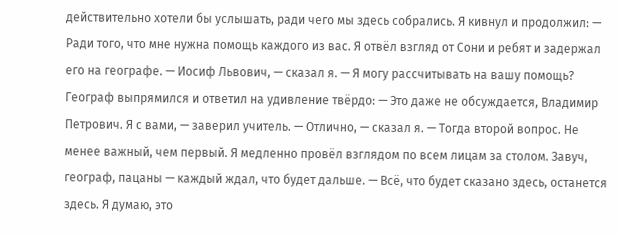действительно хотели бы услышать, ради чего мы здесь собрались. Я кивнул и продолжил: — Ради того, что мне нужна помощь каждого из вас. Я отвёл взгляд от Сони и ребят и задержал его на географе. — Иосиф Львович, — сказал я. — Я могу рассчитывать на вашу помощь? Географ выпрямился и ответил на удивление твёрдо: — Это даже не обсуждается, Владимир Петрович. Я с вами, — заверил учитель. — Отлично, — сказал я. — Тогда второй вопрос. Не менее важный, чем первый. Я медленно провёл взглядом по всем лицам за столом. Завуч, географ, пацаны — каждый ждал, что будет дальше. — Всё, что будет сказано здесь, останется здесь. Я думаю, это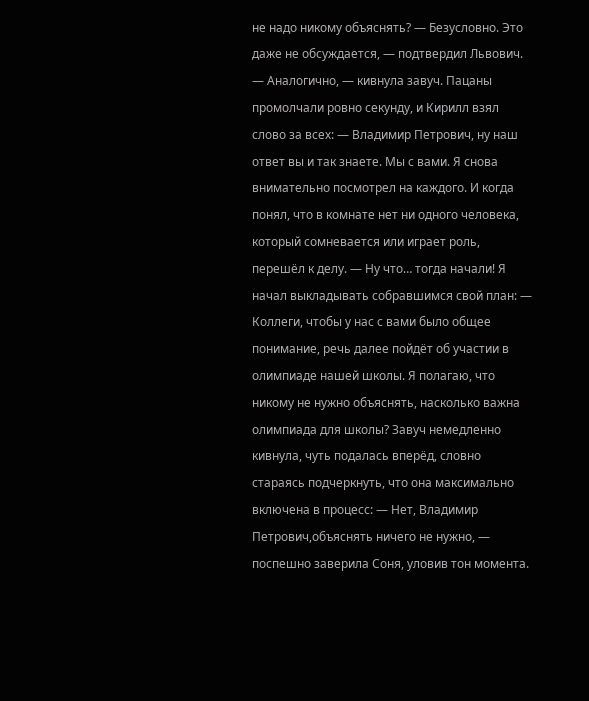не надо никому объяснять? — Безусловно. Это даже не обсуждается, — подтвердил Львович. — Аналогично, — кивнула завуч. Пацаны промолчали ровно секунду, и Кирилл взял слово за всех: — Владимир Петрович, ну наш ответ вы и так знаете. Мы с вами. Я снова внимательно посмотрел на каждого. И когда понял, что в комнате нет ни одного человека, который сомневается или играет роль, перешёл к делу. — Ну что… тогда начали! Я начал выкладывать собравшимся свой план: — Коллеги, чтобы у нас с вами было общее понимание, речь далее пойдёт об участии в олимпиаде нашей школы. Я полагаю, что никому не нужно объяснять, насколько важна олимпиада для школы? Завуч немедленно кивнула, чуть подалась вперёд, словно стараясь подчеркнуть, что она максимально включена в процесс: — Нет, Владимир Петрович,объяснять ничего не нужно, — поспешно заверила Соня, уловив тон момента.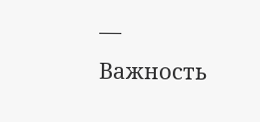— Важность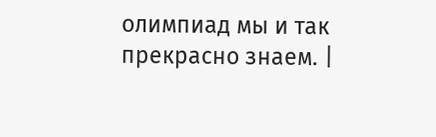олимпиад мы и так прекрасно знаем. |